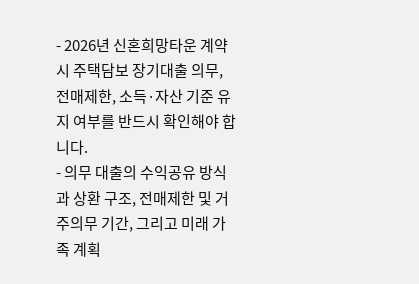- 2026년 신혼희망타운 계약 시 주택담보 장기대출 의무, 전매제한, 소득·자산 기준 유지 여부를 반드시 확인해야 합니다.
- 의무 대출의 수익공유 방식과 상환 구조, 전매제한 및 거주의무 기간, 그리고 미래 가족 계획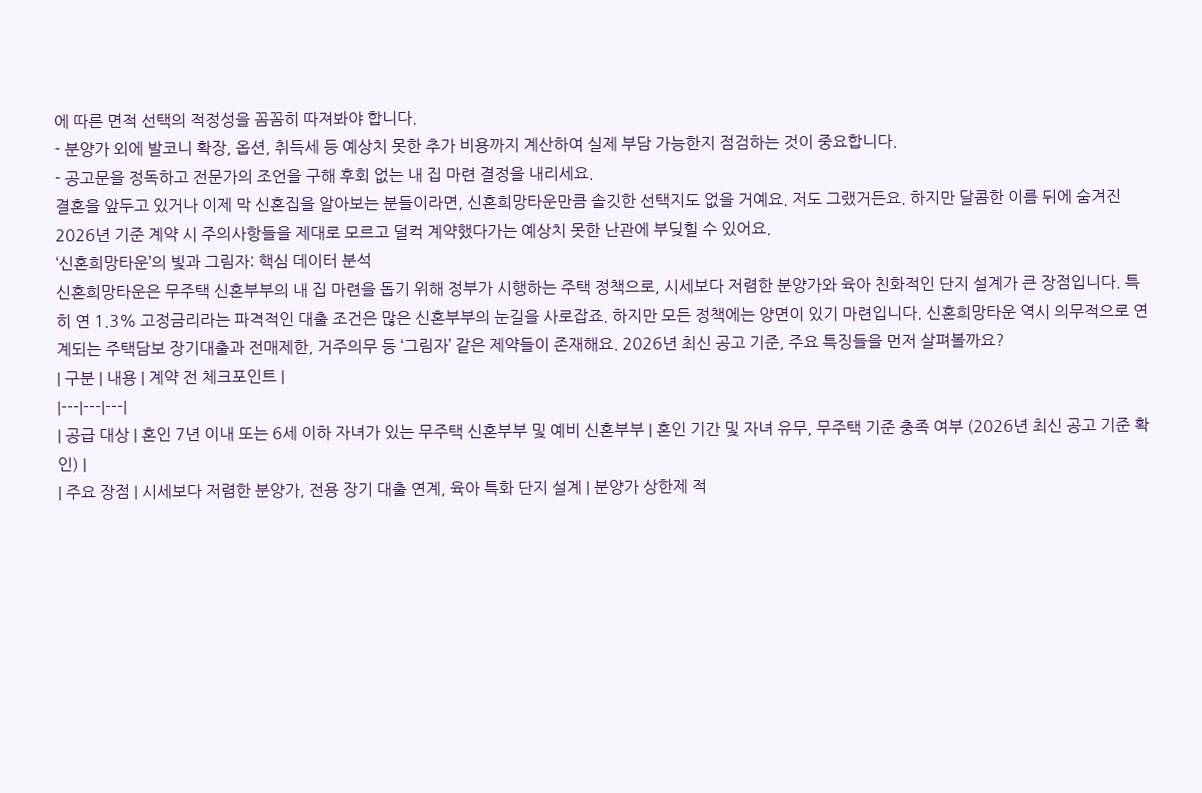에 따른 면적 선택의 적정성을 꼼꼼히 따져봐야 합니다.
- 분양가 외에 발코니 확장, 옵션, 취득세 등 예상치 못한 추가 비용까지 계산하여 실제 부담 가능한지 점검하는 것이 중요합니다.
- 공고문을 정독하고 전문가의 조언을 구해 후회 없는 내 집 마련 결정을 내리세요.
결혼을 앞두고 있거나 이제 막 신혼집을 알아보는 분들이라면, 신혼희망타운만큼 솔깃한 선택지도 없을 거예요. 저도 그랬거든요. 하지만 달콤한 이름 뒤에 숨겨진 2026년 기준 계약 시 주의사항들을 제대로 모르고 덜컥 계약했다가는 예상치 못한 난관에 부딪힐 수 있어요.
‘신혼희망타운’의 빛과 그림자: 핵심 데이터 분석
신혼희망타운은 무주택 신혼부부의 내 집 마련을 돕기 위해 정부가 시행하는 주택 정책으로, 시세보다 저렴한 분양가와 육아 친화적인 단지 설계가 큰 장점입니다. 특히 연 1.3% 고정금리라는 파격적인 대출 조건은 많은 신혼부부의 눈길을 사로잡죠. 하지만 모든 정책에는 양면이 있기 마련입니다. 신혼희망타운 역시 의무적으로 연계되는 주택담보 장기대출과 전매제한, 거주의무 등 ‘그림자’ 같은 제약들이 존재해요. 2026년 최신 공고 기준, 주요 특징들을 먼저 살펴볼까요?
| 구분 | 내용 | 계약 전 체크포인트 |
|---|---|---|
| 공급 대상 | 혼인 7년 이내 또는 6세 이하 자녀가 있는 무주택 신혼부부 및 예비 신혼부부 | 혼인 기간 및 자녀 유무, 무주택 기준 충족 여부 (2026년 최신 공고 기준 확인) |
| 주요 장점 | 시세보다 저렴한 분양가, 전용 장기 대출 연계, 육아 특화 단지 설계 | 분양가 상한제 적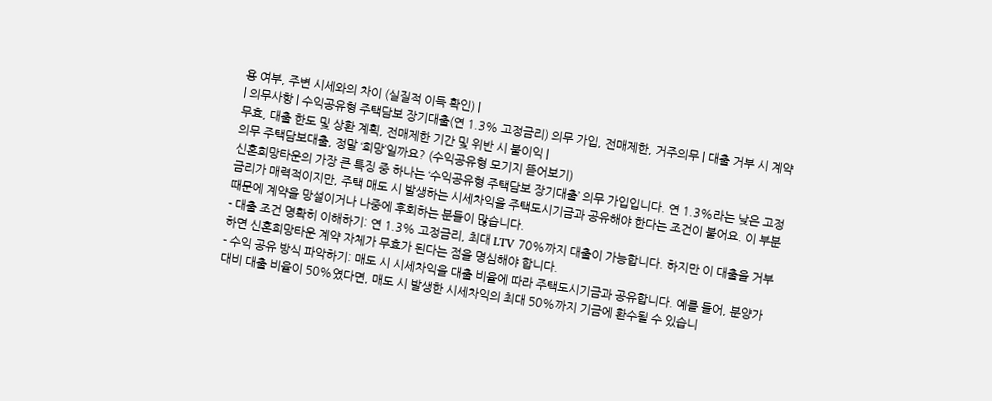용 여부, 주변 시세와의 차이 (실질적 이득 확인) |
| 의무사항 | 수익공유형 주택담보 장기대출(연 1.3% 고정금리) 의무 가입, 전매제한, 거주의무 | 대출 거부 시 계약 무효, 대출 한도 및 상환 계획, 전매제한 기간 및 위반 시 불이익 |
의무 주택담보대출, 정말 ‘희망’일까요? (수익공유형 모기지 뜯어보기)
신혼희망타운의 가장 큰 특징 중 하나는 ‘수익공유형 주택담보 장기대출’ 의무 가입입니다. 연 1.3%라는 낮은 고정금리가 매력적이지만, 주택 매도 시 발생하는 시세차익을 주택도시기금과 공유해야 한다는 조건이 붙어요. 이 부분 때문에 계약을 망설이거나 나중에 후회하는 분들이 많습니다.
- 대출 조건 명확히 이해하기: 연 1.3% 고정금리, 최대 LTV 70%까지 대출이 가능합니다. 하지만 이 대출을 거부하면 신혼희망타운 계약 자체가 무효가 된다는 점을 명심해야 합니다.
- 수익 공유 방식 파악하기: 매도 시 시세차익을 대출 비율에 따라 주택도시기금과 공유합니다. 예를 들어, 분양가 대비 대출 비율이 50%였다면, 매도 시 발생한 시세차익의 최대 50%까지 기금에 환수될 수 있습니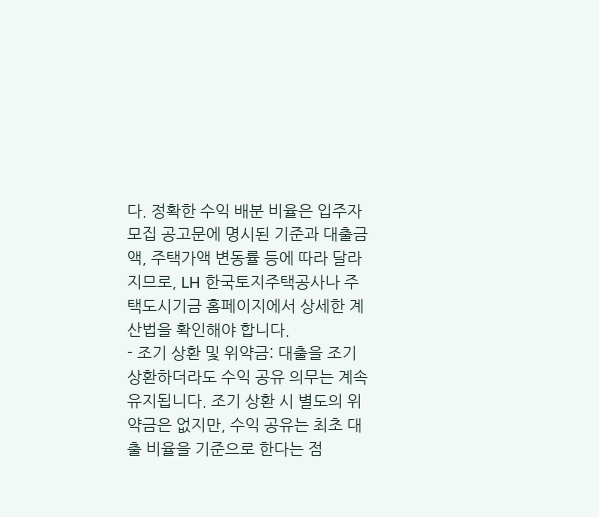다. 정확한 수익 배분 비율은 입주자 모집 공고문에 명시된 기준과 대출금액, 주택가액 변동률 등에 따라 달라지므로, LH 한국토지주택공사나 주택도시기금 홈페이지에서 상세한 계산법을 확인해야 합니다.
- 조기 상환 및 위약금: 대출을 조기 상환하더라도 수익 공유 의무는 계속 유지됩니다. 조기 상환 시 별도의 위약금은 없지만, 수익 공유는 최초 대출 비율을 기준으로 한다는 점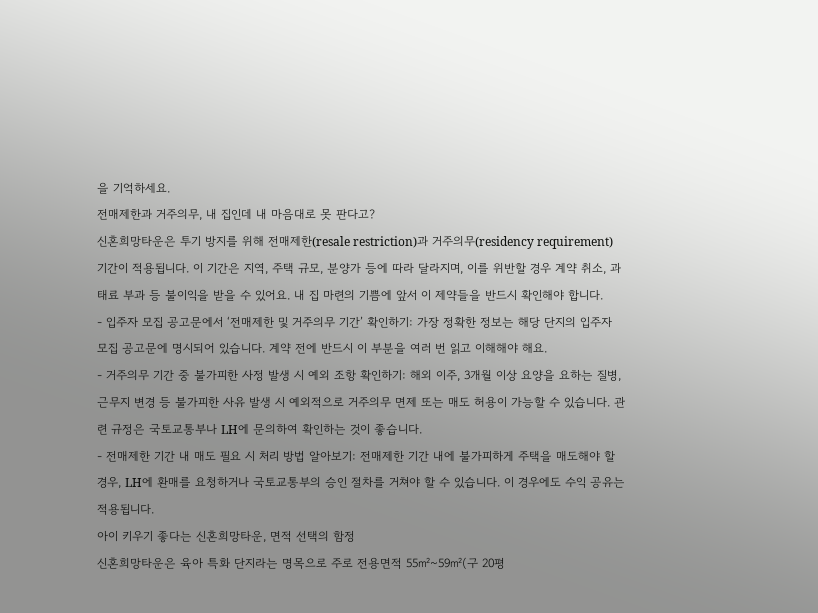을 기억하세요.
전매제한과 거주의무, 내 집인데 내 마음대로 못 판다고?
신혼희망타운은 투기 방지를 위해 전매제한(resale restriction)과 거주의무(residency requirement) 기간이 적용됩니다. 이 기간은 지역, 주택 규모, 분양가 등에 따라 달라지며, 이를 위반할 경우 계약 취소, 과태료 부과 등 불이익을 받을 수 있어요. 내 집 마련의 기쁨에 앞서 이 제약들을 반드시 확인해야 합니다.
- 입주자 모집 공고문에서 ‘전매제한 및 거주의무 기간’ 확인하기: 가장 정확한 정보는 해당 단지의 입주자 모집 공고문에 명시되어 있습니다. 계약 전에 반드시 이 부분을 여러 번 읽고 이해해야 해요.
- 거주의무 기간 중 불가피한 사정 발생 시 예외 조항 확인하기: 해외 이주, 3개월 이상 요양을 요하는 질병, 근무지 변경 등 불가피한 사유 발생 시 예외적으로 거주의무 면제 또는 매도 허용이 가능할 수 있습니다. 관련 규정은 국토교통부나 LH에 문의하여 확인하는 것이 좋습니다.
- 전매제한 기간 내 매도 필요 시 처리 방법 알아보기: 전매제한 기간 내에 불가피하게 주택을 매도해야 할 경우, LH에 환매를 요청하거나 국토교통부의 승인 절차를 거쳐야 할 수 있습니다. 이 경우에도 수익 공유는 적용됩니다.
아이 키우기 좋다는 신혼희망타운, 면적 선택의 함정
신혼희망타운은 육아 특화 단지라는 명목으로 주로 전용면적 55㎡~59㎡(구 20평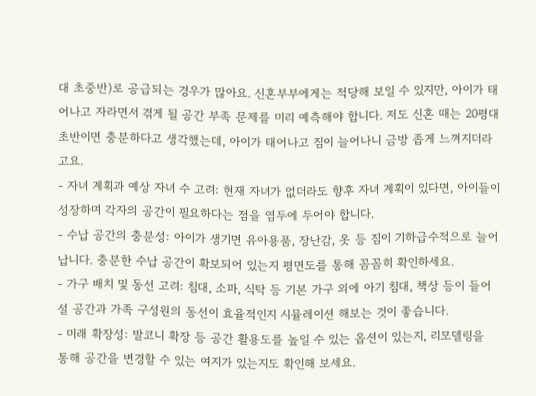대 초중반)로 공급되는 경우가 많아요. 신혼부부에게는 적당해 보일 수 있지만, 아이가 태어나고 자라면서 겪게 될 공간 부족 문제를 미리 예측해야 합니다. 저도 신혼 때는 20평대 초반이면 충분하다고 생각했는데, 아이가 태어나고 짐이 늘어나니 금방 좁게 느껴지더라고요.
- 자녀 계획과 예상 자녀 수 고려: 현재 자녀가 없더라도 향후 자녀 계획이 있다면, 아이들이 성장하며 각자의 공간이 필요하다는 점을 염두에 두어야 합니다.
- 수납 공간의 충분성: 아이가 생기면 유아용품, 장난감, 옷 등 짐이 기하급수적으로 늘어납니다. 충분한 수납 공간이 확보되어 있는지 평면도를 통해 꼼꼼히 확인하세요.
- 가구 배치 및 동선 고려: 침대, 소파, 식탁 등 기본 가구 외에 아기 침대, 책상 등이 들어설 공간과 가족 구성원의 동선이 효율적인지 시뮬레이션 해보는 것이 좋습니다.
- 미래 확장성: 발코니 확장 등 공간 활용도를 높일 수 있는 옵션이 있는지, 리모델링을 통해 공간을 변경할 수 있는 여지가 있는지도 확인해 보세요.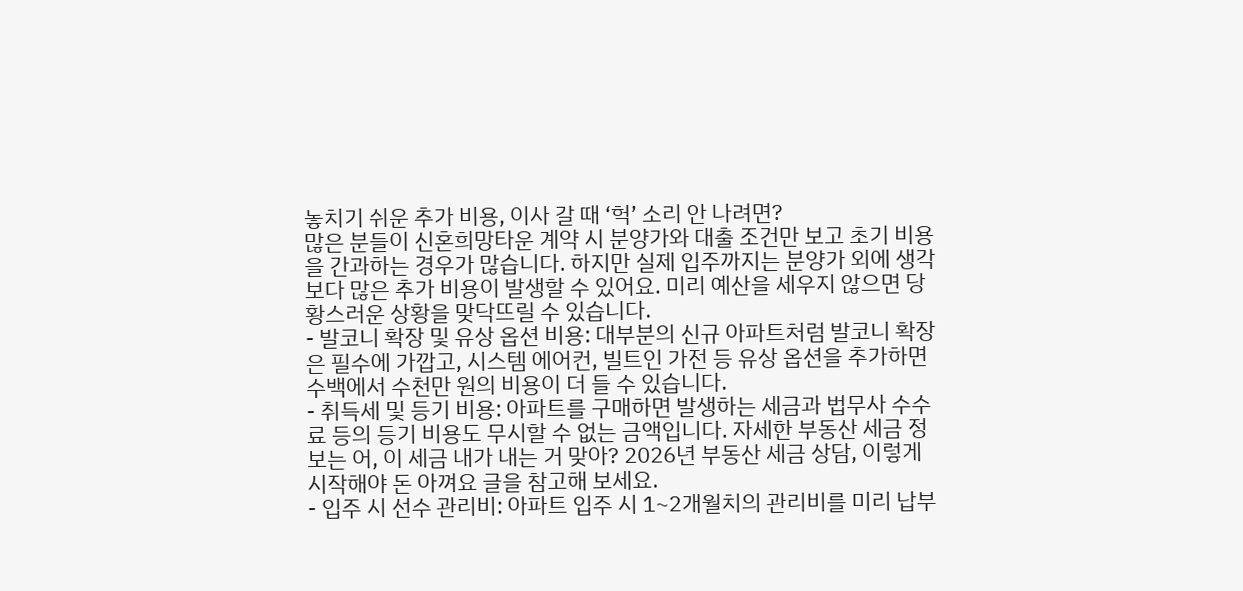놓치기 쉬운 추가 비용, 이사 갈 때 ‘헉’ 소리 안 나려면?
많은 분들이 신혼희망타운 계약 시 분양가와 대출 조건만 보고 초기 비용을 간과하는 경우가 많습니다. 하지만 실제 입주까지는 분양가 외에 생각보다 많은 추가 비용이 발생할 수 있어요. 미리 예산을 세우지 않으면 당황스러운 상황을 맞닥뜨릴 수 있습니다.
- 발코니 확장 및 유상 옵션 비용: 대부분의 신규 아파트처럼 발코니 확장은 필수에 가깝고, 시스템 에어컨, 빌트인 가전 등 유상 옵션을 추가하면 수백에서 수천만 원의 비용이 더 들 수 있습니다.
- 취득세 및 등기 비용: 아파트를 구매하면 발생하는 세금과 법무사 수수료 등의 등기 비용도 무시할 수 없는 금액입니다. 자세한 부동산 세금 정보는 어, 이 세금 내가 내는 거 맞아? 2026년 부동산 세금 상담, 이렇게 시작해야 돈 아껴요 글을 참고해 보세요.
- 입주 시 선수 관리비: 아파트 입주 시 1~2개월치의 관리비를 미리 납부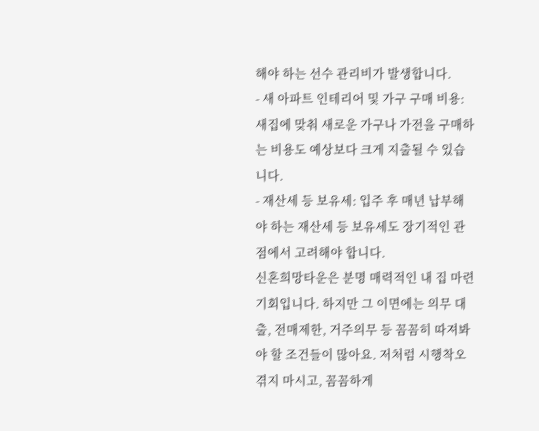해야 하는 선수 관리비가 발생합니다.
- 새 아파트 인테리어 및 가구 구매 비용: 새집에 맞춰 새로운 가구나 가전을 구매하는 비용도 예상보다 크게 지출될 수 있습니다.
- 재산세 등 보유세: 입주 후 매년 납부해야 하는 재산세 등 보유세도 장기적인 관점에서 고려해야 합니다.
신혼희망타운은 분명 매력적인 내 집 마련 기회입니다. 하지만 그 이면에는 의무 대출, 전매제한, 거주의무 등 꼼꼼히 따져봐야 할 조건들이 많아요. 저처럼 시행착오 겪지 마시고, 꼼꼼하게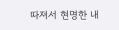따져서 현명한 내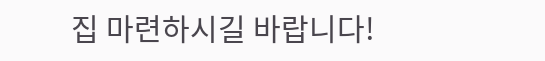집 마련하시길 바랍니다!